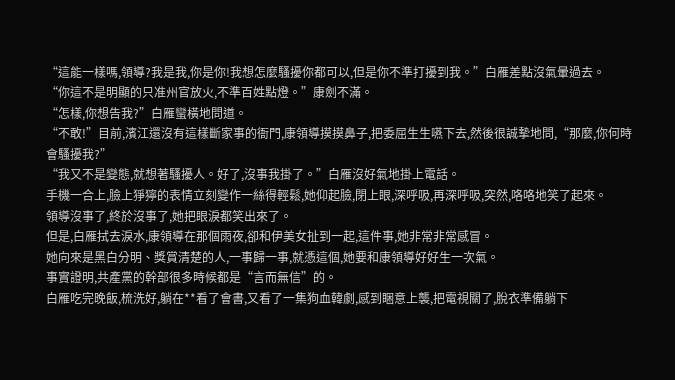“這能一樣嗎,領導?我是我,你是你!我想怎麼騷擾你都可以,但是你不準打擾到我。”白雁差點沒氣暈過去。
“你這不是明顯的只准州官放火,不準百姓點燈。”康劍不滿。
“怎樣,你想告我?”白雁蠻橫地問道。
“不敢!”目前,濱江還沒有這樣斷家事的衙門,康領導摸摸鼻子,把委屈生生嚥下去,然後很誠摯地問,“那麼,你何時會騷擾我?”
“我又不是變態,就想著騷擾人。好了,沒事我掛了。”白雁沒好氣地掛上電話。
手機一合上,臉上猙獰的表情立刻變作一絲得輕鬆,她仰起臉,閉上眼,深呼吸,再深呼吸,突然,咯咯地笑了起來。
領導沒事了,終於沒事了,她把眼淚都笑出來了。
但是,白雁拭去淚水,康領導在那個雨夜,卻和伊美女扯到一起,這件事,她非常非常感冒。
她向來是黑白分明、獎賞清楚的人,一事歸一事,就憑這個,她要和康領導好好生一次氣。
事實證明,共產黨的幹部很多時候都是“言而無信”的。
白雁吃完晚飯,梳洗好,躺在**看了會書,又看了一集狗血韓劇,感到睏意上襲,把電視關了,脫衣準備躺下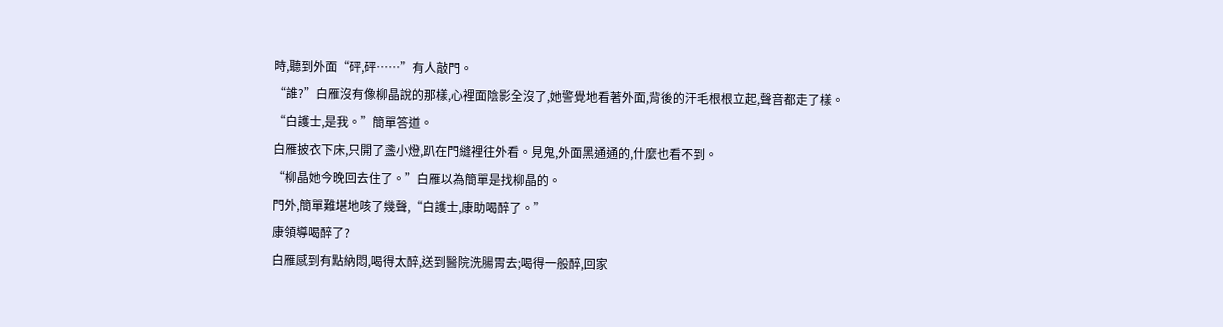時,聽到外面“砰,砰……”有人敲門。
“誰?”白雁沒有像柳晶說的那樣,心裡面陰影全沒了,她警覺地看著外面,背後的汗毛根根立起,聲音都走了樣。
“白護士,是我。”簡單答道。
白雁披衣下床,只開了盞小燈,趴在門縫裡往外看。見鬼,外面黑通通的,什麼也看不到。
“柳晶她今晚回去住了。”白雁以為簡單是找柳晶的。
門外,簡單難堪地咳了幾聲,“白護士,康助喝醉了。”
康領導喝醉了?
白雁感到有點納悶,喝得太醉,送到醫院洗腸胃去;喝得一般醉,回家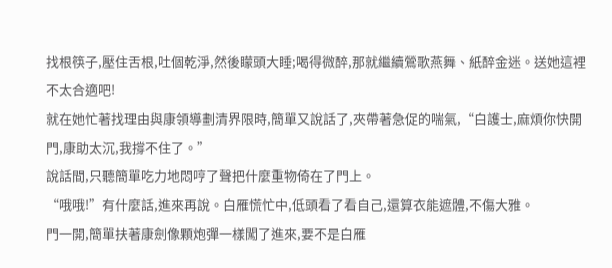找根筷子,壓住舌根,吐個乾淨,然後矇頭大睡;喝得微醉,那就繼續鶯歌燕舞、紙醉金迷。送她這裡不太合適吧!
就在她忙著找理由與康領導劃清界限時,簡單又說話了,夾帶著急促的喘氣,“白護士,麻煩你快開門,康助太沉,我撐不住了。”
說話間,只聽簡單吃力地悶哼了聲把什麼重物倚在了門上。
“哦哦!”有什麼話,進來再說。白雁慌忙中,低頭看了看自己,還算衣能遮體,不傷大雅。
門一開,簡單扶著康劍像顆炮彈一樣闖了進來,要不是白雁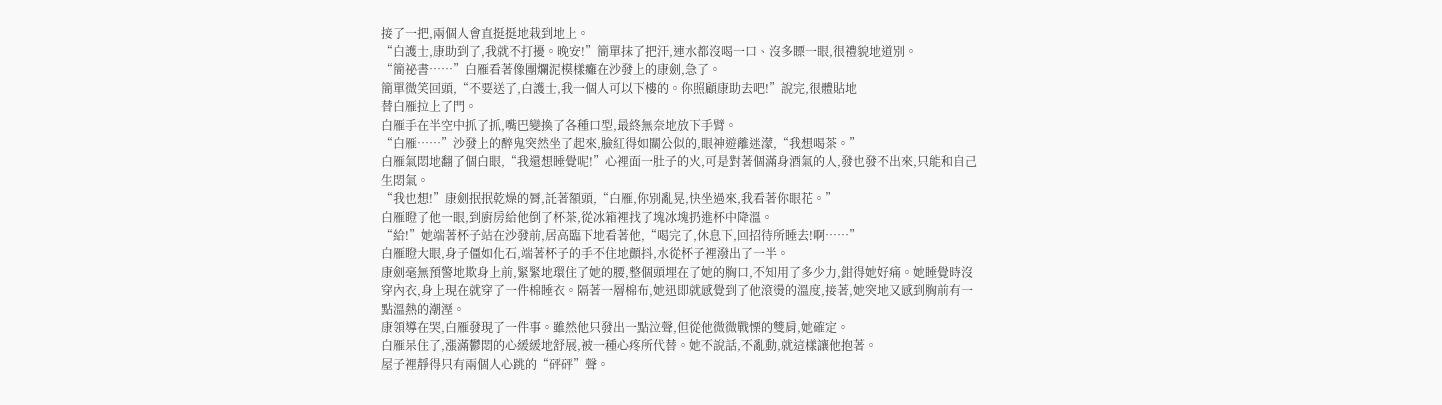接了一把,兩個人會直挺挺地栽到地上。
“白護士,康助到了,我就不打擾。晚安!”簡單抹了把汗,連水都沒喝一口、沒多瞟一眼,很禮貌地道別。
“簡祕書……”白雁看著像團爛泥模樣癱在沙發上的康劍,急了。
簡單微笑回頭,“不要送了,白護士,我一個人可以下樓的。你照顧康助去吧!”說完,很體貼地
替白雁拉上了門。
白雁手在半空中抓了抓,嘴巴變換了各種口型,最終無奈地放下手臂。
“白雁……”沙發上的醉鬼突然坐了起來,臉紅得如關公似的,眼神遊離迷濛,“我想喝茶。”
白雁氣悶地翻了個白眼,“我還想睡覺呢!”心裡面一肚子的火,可是對著個滿身酒氣的人,發也發不出來,只能和自己生悶氣。
“我也想!”康劍抿抿乾燥的脣,託著額頭,“白雁,你別亂晃,快坐過來,我看著你眼花。”
白雁瞪了他一眼,到廚房給他倒了杯茶,從冰箱裡找了塊冰塊扔進杯中降溫。
“給!”她端著杯子站在沙發前,居高臨下地看著他,“喝完了,休息下,回招待所睡去!啊……”
白雁瞪大眼,身子僵如化石,端著杯子的手不住地顫抖,水從杯子裡潑出了一半。
康劍毫無預警地欺身上前,緊緊地環住了她的腰,整個頭埋在了她的胸口,不知用了多少力,鉗得她好痛。她睡覺時沒穿內衣,身上現在就穿了一件棉睡衣。隔著一層棉布,她迅即就感覺到了他滾燙的溫度,接著,她突地又感到胸前有一點溫熱的潮溼。
康領導在哭,白雁發現了一件事。雖然他只發出一點泣聲,但從他微微戰慄的雙肩,她確定。
白雁呆住了,漲滿鬱悶的心緩緩地舒展,被一種心疼所代替。她不說話,不亂動,就這樣讓他抱著。
屋子裡靜得只有兩個人心跳的“砰砰”聲。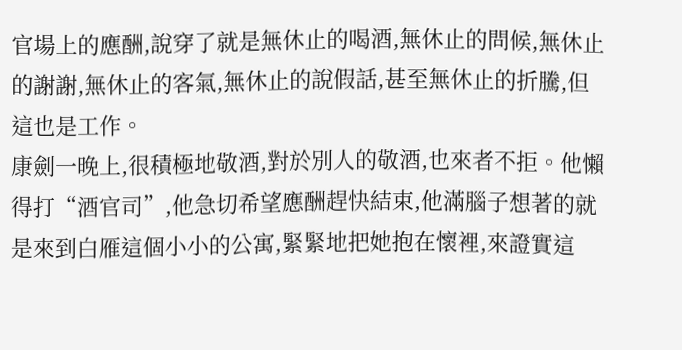官場上的應酬,說穿了就是無休止的喝酒,無休止的問候,無休止的謝謝,無休止的客氣,無休止的說假話,甚至無休止的折騰,但這也是工作。
康劍一晚上,很積極地敬酒,對於別人的敬酒,也來者不拒。他懶得打“酒官司”,他急切希望應酬趕快結束,他滿腦子想著的就是來到白雁這個小小的公寓,緊緊地把她抱在懷裡,來證實這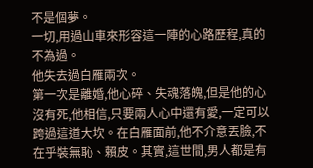不是個夢。
一切,用過山車來形容這一陣的心路歷程,真的不為過。
他失去過白雁兩次。
第一次是離婚,他心碎、失魂落魄,但是他的心沒有死,他相信,只要兩人心中還有愛,一定可以跨過這道大坎。在白雁面前,他不介意丟臉,不在乎裝無恥、賴皮。其實,這世間,男人都是有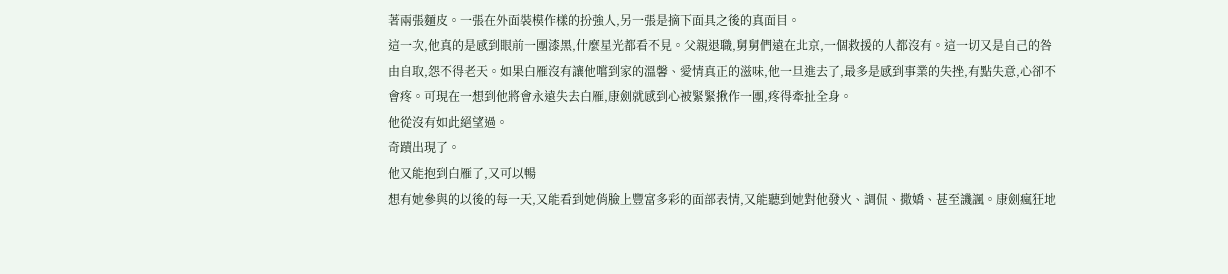著兩張麵皮。一張在外面裝模作樣的扮強人,另一張是摘下面具之後的真面目。
這一次,他真的是感到眼前一團漆黑,什麼星光都看不見。父親退職,舅舅們遠在北京,一個救援的人都沒有。這一切又是自己的咎由自取,怨不得老天。如果白雁沒有讓他嚐到家的溫馨、愛情真正的滋味,他一旦進去了,最多是感到事業的失挫,有點失意,心卻不會疼。可現在一想到他將會永遠失去白雁,康劍就感到心被緊緊揪作一團,疼得牽扯全身。
他從沒有如此絕望過。
奇蹟出現了。
他又能抱到白雁了,又可以暢
想有她參與的以後的每一天,又能看到她俏臉上豐富多彩的面部表情,又能聽到她對他發火、調侃、撒嬌、甚至譏諷。康劍瘋狂地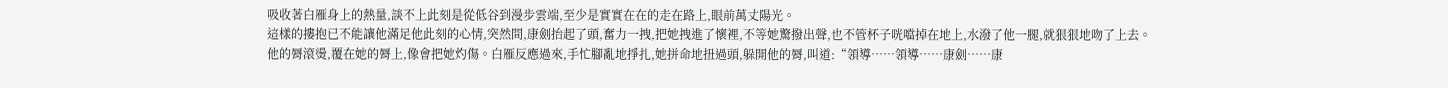吸收著白雁身上的熱量,談不上此刻是從低谷到漫步雲端,至少是實實在在的走在路上,眼前萬丈陽光。
這樣的摟抱已不能讓他滿足他此刻的心情,突然間,康劍抬起了頭,奮力一拽,把她拽進了懷裡,不等她驚撥出聲,也不管杯子咣噹掉在地上,水潑了他一腿,就狠狠地吻了上去。
他的脣滾燙,覆在她的脣上,像會把她灼傷。白雁反應過來,手忙腳亂地掙扎,她拼命地扭過頭,躲開他的脣,叫道:“領導……領導……康劍……康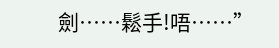劍……鬆手!唔……”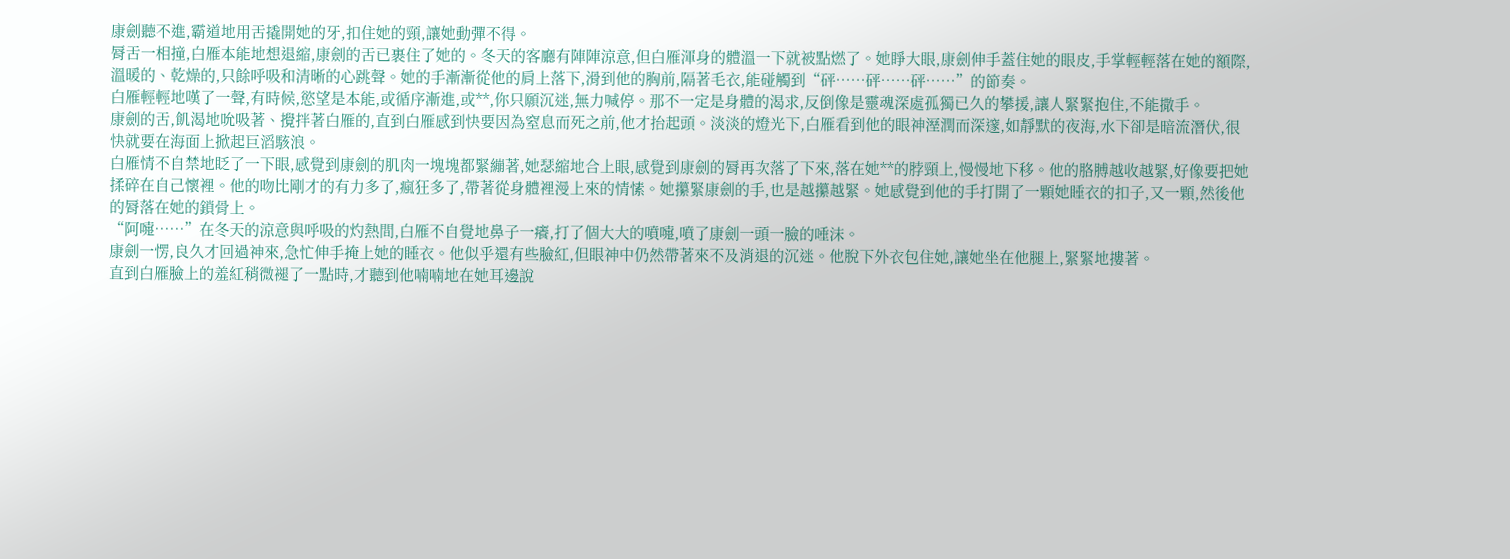康劍聽不進,霸道地用舌撬開她的牙,扣住她的頸,讓她動彈不得。
脣舌一相撞,白雁本能地想退縮,康劍的舌已裹住了她的。冬天的客廳有陣陣涼意,但白雁渾身的體溫一下就被點燃了。她睜大眼,康劍伸手蓋住她的眼皮,手掌輕輕落在她的額際,溫暖的、乾燥的,只餘呼吸和清晰的心跳聲。她的手漸漸從他的肩上落下,滑到他的胸前,隔著毛衣,能碰觸到“砰……砰……砰……”的節奏。
白雁輕輕地嘆了一聲,有時候,慾望是本能,或循序漸進,或**,你只願沉迷,無力喊停。那不一定是身體的渴求,反倒像是靈魂深處孤獨已久的攀援,讓人緊緊抱住,不能撒手。
康劍的舌,飢渴地吮吸著、攪拌著白雁的,直到白雁感到快要因為窒息而死之前,他才抬起頭。淡淡的燈光下,白雁看到他的眼神溼潤而深邃,如靜默的夜海,水下卻是暗流潛伏,很快就要在海面上掀起巨滔駭浪。
白雁情不自禁地眨了一下眼,感覺到康劍的肌肉一塊塊都緊繃著,她瑟縮地合上眼,感覺到康劍的脣再次落了下來,落在她**的脖頸上,慢慢地下移。他的胳膊越收越緊,好像要把她揉碎在自己懷裡。他的吻比剛才的有力多了,瘋狂多了,帶著從身體裡漫上來的情愫。她攥緊康劍的手,也是越攥越緊。她感覺到他的手打開了一顆她睡衣的扣子,又一顆,然後他的脣落在她的鎖骨上。
“阿嚏……”在冬天的涼意與呼吸的灼熱間,白雁不自覺地鼻子一癢,打了個大大的噴嚏,噴了康劍一頭一臉的唾沫。
康劍一愣,良久才回過神來,急忙伸手掩上她的睡衣。他似乎還有些臉紅,但眼神中仍然帶著來不及消退的沉迷。他脫下外衣包住她,讓她坐在他腿上,緊緊地摟著。
直到白雁臉上的羞紅稍微褪了一點時,才聽到他喃喃地在她耳邊說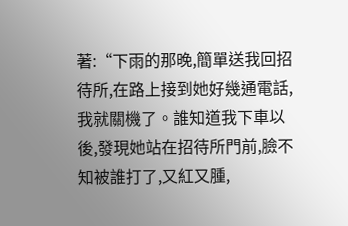著:“下雨的那晚,簡單送我回招待所,在路上接到她好幾通電話,我就關機了。誰知道我下車以後,發現她站在招待所門前,臉不知被誰打了,又紅又腫,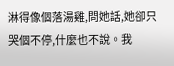淋得像個落湯雞,問她話,她卻只哭個不停,什麼也不說。我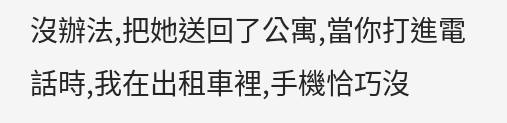沒辦法,把她送回了公寓,當你打進電話時,我在出租車裡,手機恰巧沒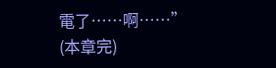電了……啊……”
(本章完)